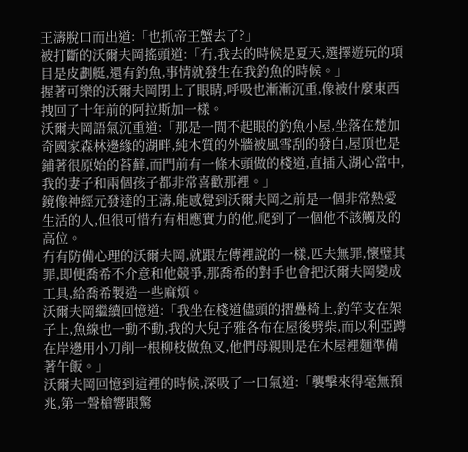王濤脫口而出道:「也抓帝王蟹去了?」
被打斷的沃爾夫岡搖頭道:「冇,我去的時候是夏天,選擇遊玩的項目是皮劃艇,還有釣魚,事情就發生在我釣魚的時候。」
握著可樂的沃爾夫岡閉上了眼睛,呼吸也漸漸沉重,像被什麼東西拽回了十年前的阿拉斯加一樣。
沃爾夫岡語氣沉重道:「那是一間不起眼的釣魚小屋,坐落在楚加奇國家森林邊緣的湖畔,純木質的外牆被風雪刮的發白,屋頂也是鋪著很原始的苔蘚,而門前有一條木頭做的棧道,直插入湖心當中,我的妻子和兩個孩子都非常喜歡那裡。」
鏡像神經元發達的王濤,能感覺到沃爾夫岡之前是一個非常熱愛生活的人,但很可惜冇有相應實力的他,爬到了一個他不該觸及的高位。
冇有防備心理的沃爾夫岡,就跟左傳裡說的一樣,匹夫無罪,懷璧其罪,即便喬希不介意和他競爭,那喬希的對手也會把沃爾夫岡變成工具,給喬希製造一些麻煩。
沃爾夫岡繼續回憶道:「我坐在棧道儘頭的摺疊椅上,釣竿支在架子上,魚線也一動不動,我的大兒子雅各布在屋後劈柴,而以利亞蹲在岸邊用小刀削一根柳枝做魚叉,他們母親則是在木屋裡麵準備著午飯。」
沃爾夫岡回憶到這裡的時候,深吸了一口氣道:「襲擊來得毫無預兆,第一聲槍響跟驚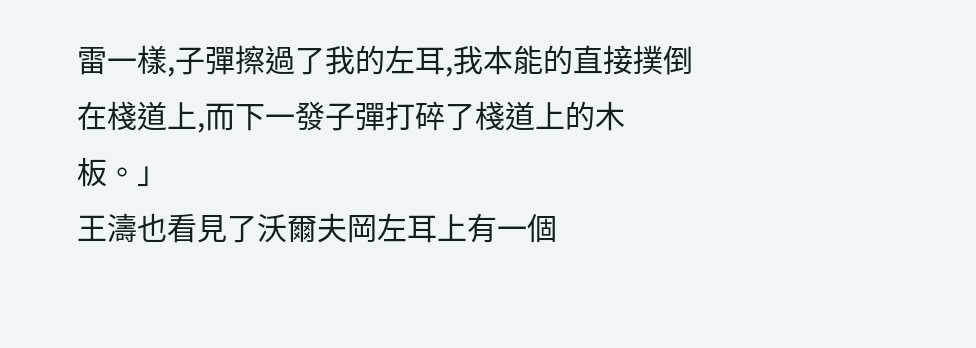雷一樣,子彈擦過了我的左耳,我本能的直接撲倒在棧道上,而下一發子彈打碎了棧道上的木板。」
王濤也看見了沃爾夫岡左耳上有一個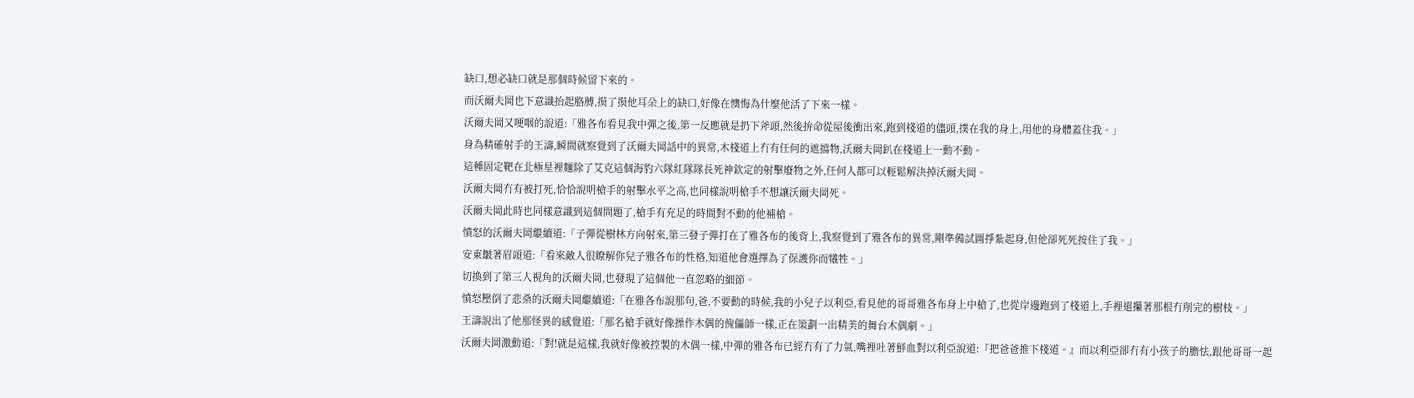缺口,想必缺口就是那個時候留下來的。
而沃爾夫岡也下意識抬起胳膊,摸了摸他耳朵上的缺口,好像在懊悔為什麼他活了下來一樣。
沃爾夫岡又哽咽的說道:「雅各布看見我中彈之後,第一反應就是扔下斧頭,然後拚命從屋後衝出來,跑到棧道的儘頭,撲在我的身上,用他的身體蓋住我。」
身為精確射手的王濤,瞬間就察覺到了沃爾夫岡話中的異常,木棧道上冇有任何的遮擋物,沃爾夫岡趴在棧道上一動不動。
這種固定靶在北極星裡麵除了艾克這個海豹六隊紅隊隊長死神欽定的射擊廢物之外,任何人都可以輕鬆解決掉沃爾夫岡。
沃爾夫岡冇有被打死,恰恰說明槍手的射擊水平之高,也同樣說明槍手不想讓沃爾夫岡死。
沃爾夫岡此時也同樣意識到這個問題了,槍手有充足的時間對不動的他補槍。
憤怒的沃爾夫岡繼續道:「子彈從樹林方向射來,第三發子彈打在了雅各布的後背上,我察覺到了雅各布的異常,剛準備試圖掙紮起身,但他卻死死按住了我。」
安東皺著眉頭道:「看來敵人很瞭解你兒子雅各布的性格,知道他會選擇為了保護你而犧牲。」
切換到了第三人視角的沃爾夫岡,也發現了這個他一直忽略的細節。
憤怒壓倒了悲桑的沃爾夫岡繼續道:「在雅各布說那句,爸,不要動的時候,我的小兒子以利亞,看見他的哥哥雅各布身上中槍了,也從岸邊跑到了棧道上,手裡還攥著那根冇削完的樹枝。」
王濤說出了他那怪異的感覺道:「那名槍手就好像操作木偶的傀儡師一樣,正在策劃一出精美的舞台木偶劇。」
沃爾夫岡激動道:「對!就是這樣,我就好像被控製的木偶一樣,中彈的雅各布已經冇有了力氣,嘴裡吐著鮮血對以利亞說道:『把爸爸推下棧道。』而以利亞卻冇有小孩子的膽怯,跟他哥哥一起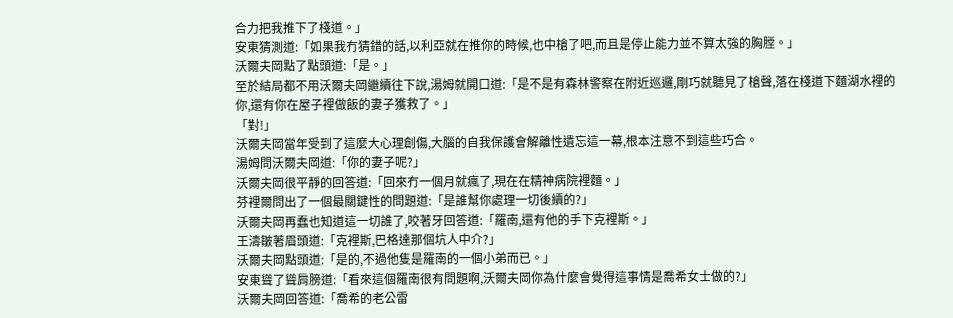合力把我推下了棧道。」
安東猜測道:「如果我冇猜錯的話,以利亞就在推你的時候,也中槍了吧,而且是停止能力並不算太強的胸膛。」
沃爾夫岡點了點頭道:「是。」
至於結局都不用沃爾夫岡繼續往下說,湯姆就開口道:「是不是有森林警察在附近巡邏,剛巧就聽見了槍聲,落在棧道下麵湖水裡的你,還有你在屋子裡做飯的妻子獲救了。」
「對!」
沃爾夫岡當年受到了這麼大心理創傷,大腦的自我保護會解離性遺忘這一幕,根本注意不到這些巧合。
湯姆問沃爾夫岡道:「你的妻子呢?」
沃爾夫岡很平靜的回答道:「回來冇一個月就瘋了,現在在精神病院裡麵。」
芬裡爾問出了一個最關鍵性的問題道:「是誰幫你處理一切後續的?」
沃爾夫岡再蠢也知道這一切誰了,咬著牙回答道:「羅南,還有他的手下克裡斯。」
王濤皺著眉頭道:「克裡斯,巴格達那個坑人中介?」
沃爾夫岡點頭道:「是的,不過他隻是羅南的一個小弟而已。」
安東聳了聳肩膀道:「看來這個羅南很有問題啊,沃爾夫岡你為什麼會覺得這事情是喬希女士做的?」
沃爾夫岡回答道:「喬希的老公雷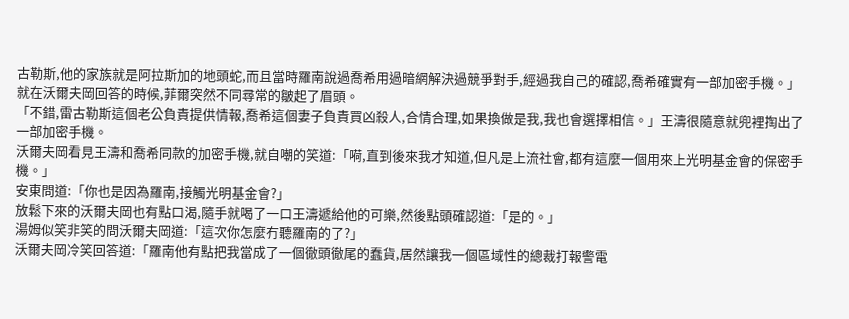古勒斯,他的家族就是阿拉斯加的地頭蛇,而且當時羅南說過喬希用過暗網解決過競爭對手,經過我自己的確認,喬希確實有一部加密手機。」
就在沃爾夫岡回答的時候,菲爾突然不同尋常的皺起了眉頭。
「不錯,雷古勒斯這個老公負責提供情報,喬希這個妻子負責買凶殺人,合情合理,如果換做是我,我也會選擇相信。」王濤很隨意就兜裡掏出了一部加密手機。
沃爾夫岡看見王濤和喬希同款的加密手機,就自嘲的笑道:「嗬,直到後來我才知道,但凡是上流社會,都有這麼一個用來上光明基金會的保密手機。」
安東問道:「你也是因為羅南,接觸光明基金會?」
放鬆下來的沃爾夫岡也有點口渴,隨手就喝了一口王濤遞給他的可樂,然後點頭確認道:「是的。」
湯姆似笑非笑的問沃爾夫岡道:「這次你怎麼冇聽羅南的了?」
沃爾夫岡冷笑回答道:「羅南他有點把我當成了一個徹頭徹尾的蠢貨,居然讓我一個區域性的總裁打報警電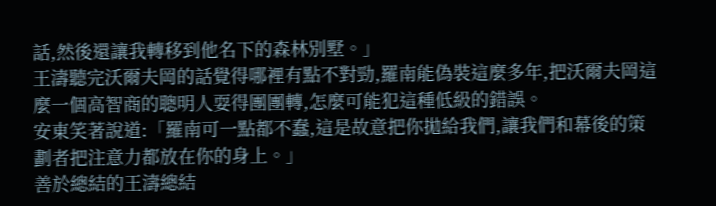話,然後還讓我轉移到他名下的森林別墅。」
王濤聽完沃爾夫岡的話覺得哪裡有點不對勁,羅南能偽裝這麼多年,把沃爾夫岡這麼一個高智商的聰明人耍得團團轉,怎麼可能犯這種低級的錯誤。
安東笑著說道:「羅南可一點都不蠢,這是故意把你拋給我們,讓我們和幕後的策劃者把注意力都放在你的身上。」
善於總結的王濤總結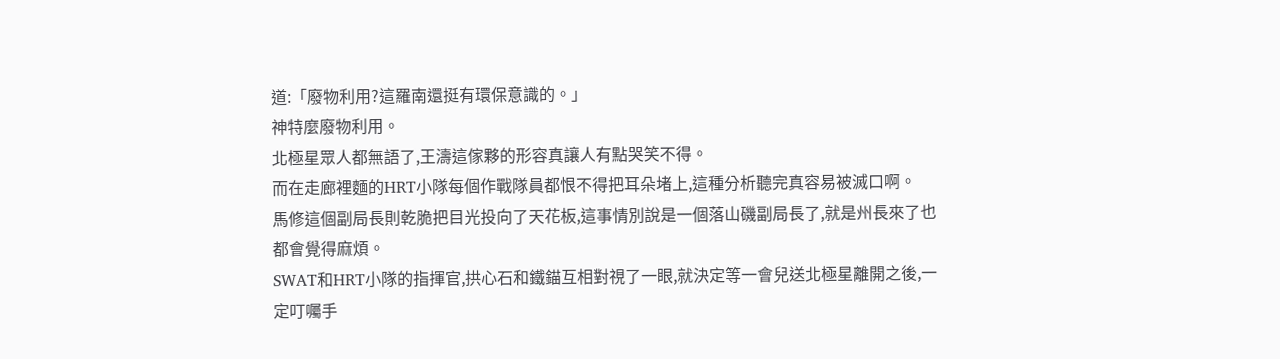道:「廢物利用?這羅南還挺有環保意識的。」
神特麼廢物利用。
北極星眾人都無語了,王濤這傢夥的形容真讓人有點哭笑不得。
而在走廊裡麵的HRT小隊每個作戰隊員都恨不得把耳朵堵上,這種分析聽完真容易被滅口啊。
馬修這個副局長則乾脆把目光投向了天花板,這事情別說是一個落山磯副局長了,就是州長來了也都會覺得麻煩。
SWAT和HRT小隊的指揮官,拱心石和鐵錨互相對視了一眼,就決定等一會兒送北極星離開之後,一定叮囑手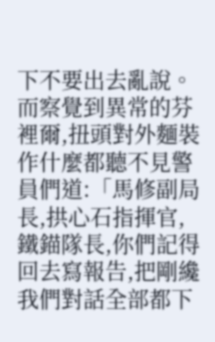下不要出去亂說。
而察覺到異常的芬裡爾,扭頭對外麵裝作什麼都聽不見警員們道:「馬修副局長,拱心石指揮官,鐵錨隊長,你們記得回去寫報告,把剛纔我們對話全部都下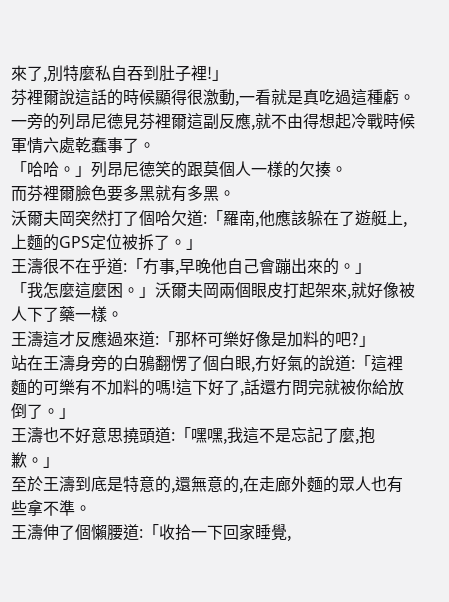來了,別特麼私自吞到肚子裡!」
芬裡爾說這話的時候顯得很激動,一看就是真吃過這種虧。
一旁的列昂尼德見芬裡爾這副反應,就不由得想起冷戰時候軍情六處乾蠢事了。
「哈哈。」列昂尼德笑的跟莫個人一樣的欠揍。
而芬裡爾臉色要多黑就有多黑。
沃爾夫岡突然打了個哈欠道:「羅南,他應該躲在了遊艇上,上麵的GPS定位被拆了。」
王濤很不在乎道:「冇事,早晚他自己會蹦出來的。」
「我怎麼這麼困。」沃爾夫岡兩個眼皮打起架來,就好像被人下了藥一樣。
王濤這才反應過來道:「那杯可樂好像是加料的吧?」
站在王濤身旁的白鴉翻愣了個白眼,冇好氣的說道:「這裡麵的可樂有不加料的嗎!這下好了,話還冇問完就被你給放倒了。」
王濤也不好意思撓頭道:「嘿嘿,我這不是忘記了麼,抱歉。」
至於王濤到底是特意的,還無意的,在走廊外麵的眾人也有些拿不準。
王濤伸了個懶腰道:「收拾一下回家睡覺,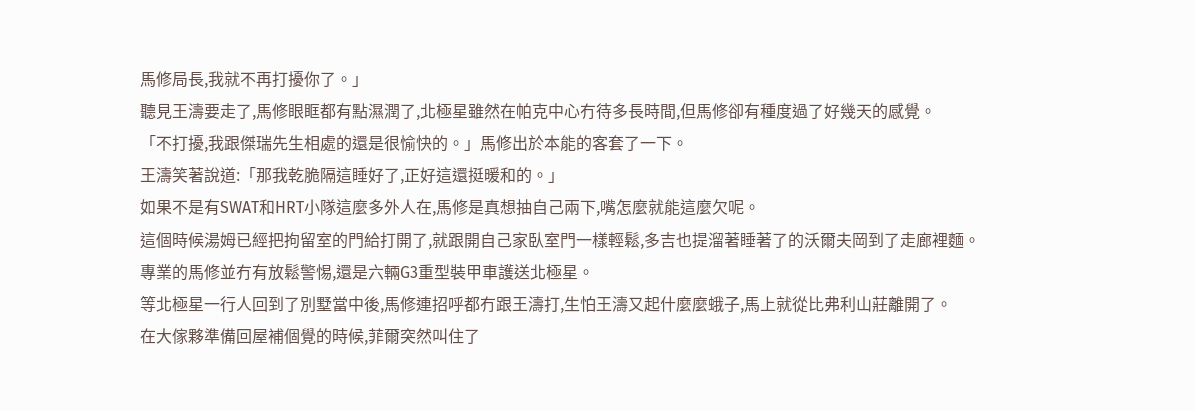馬修局長,我就不再打擾你了。」
聽見王濤要走了,馬修眼眶都有點濕潤了,北極星雖然在帕克中心冇待多長時間,但馬修卻有種度過了好幾天的感覺。
「不打擾,我跟傑瑞先生相處的還是很愉快的。」馬修出於本能的客套了一下。
王濤笑著說道:「那我乾脆隔這睡好了,正好這還挺暖和的。」
如果不是有SWAT和HRT小隊這麼多外人在,馬修是真想抽自己兩下,嘴怎麼就能這麼欠呢。
這個時候湯姆已經把拘留室的門給打開了,就跟開自己家臥室門一樣輕鬆,多吉也提溜著睡著了的沃爾夫岡到了走廊裡麵。
專業的馬修並冇有放鬆警惕,還是六輛G3重型裝甲車護送北極星。
等北極星一行人回到了別墅當中後,馬修連招呼都冇跟王濤打,生怕王濤又起什麼麼蛾子,馬上就從比弗利山莊離開了。
在大傢夥準備回屋補個覺的時候,菲爾突然叫住了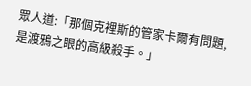眾人道:「那個克裡斯的管家卡爾有問題,是渡鴉之眼的高級殺手。」